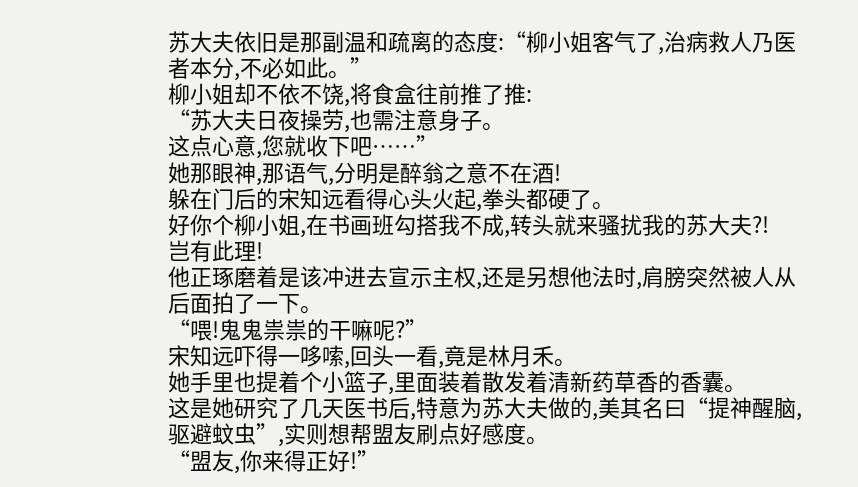苏大夫依旧是那副温和疏离的态度:“柳小姐客气了,治病救人乃医者本分,不必如此。”
柳小姐却不依不饶,将食盒往前推了推:
“苏大夫日夜操劳,也需注意身子。
这点心意,您就收下吧……”
她那眼神,那语气,分明是醉翁之意不在酒!
躲在门后的宋知远看得心头火起,拳头都硬了。
好你个柳小姐,在书画班勾搭我不成,转头就来骚扰我的苏大夫?!
岂有此理!
他正琢磨着是该冲进去宣示主权,还是另想他法时,肩膀突然被人从后面拍了一下。
“喂!鬼鬼祟祟的干嘛呢?”
宋知远吓得一哆嗦,回头一看,竟是林月禾。
她手里也提着个小篮子,里面装着散发着清新药草香的香囊。
这是她研究了几天医书后,特意为苏大夫做的,美其名曰“提神醒脑,驱避蚊虫”,实则想帮盟友刷点好感度。
“盟友,你来得正好!”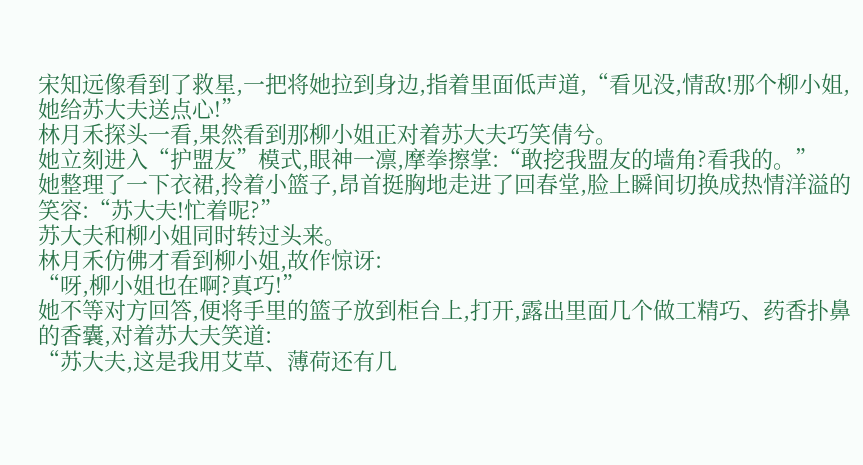宋知远像看到了救星,一把将她拉到身边,指着里面低声道,“看见没,情敌!那个柳小姐,她给苏大夫送点心!”
林月禾探头一看,果然看到那柳小姐正对着苏大夫巧笑倩兮。
她立刻进入“护盟友”模式,眼神一凛,摩拳擦掌:“敢挖我盟友的墙角?看我的。”
她整理了一下衣裙,拎着小篮子,昂首挺胸地走进了回春堂,脸上瞬间切换成热情洋溢的笑容:“苏大夫!忙着呢?”
苏大夫和柳小姐同时转过头来。
林月禾仿佛才看到柳小姐,故作惊讶:
“呀,柳小姐也在啊?真巧!”
她不等对方回答,便将手里的篮子放到柜台上,打开,露出里面几个做工精巧、药香扑鼻的香囊,对着苏大夫笑道:
“苏大夫,这是我用艾草、薄荷还有几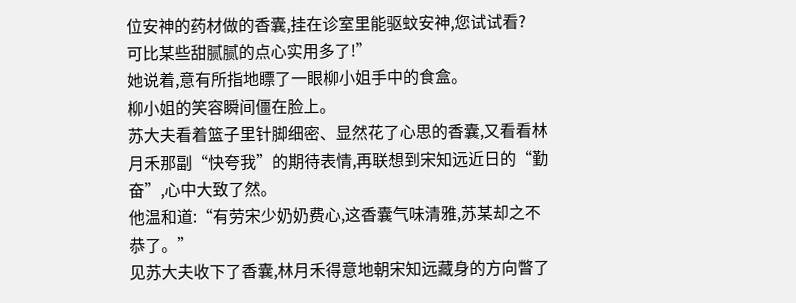位安神的药材做的香囊,挂在诊室里能驱蚊安神,您试试看?
可比某些甜腻腻的点心实用多了!”
她说着,意有所指地瞟了一眼柳小姐手中的食盒。
柳小姐的笑容瞬间僵在脸上。
苏大夫看着篮子里针脚细密、显然花了心思的香囊,又看看林月禾那副“快夸我”的期待表情,再联想到宋知远近日的“勤奋”,心中大致了然。
他温和道:“有劳宋少奶奶费心,这香囊气味清雅,苏某却之不恭了。”
见苏大夫收下了香囊,林月禾得意地朝宋知远藏身的方向瞥了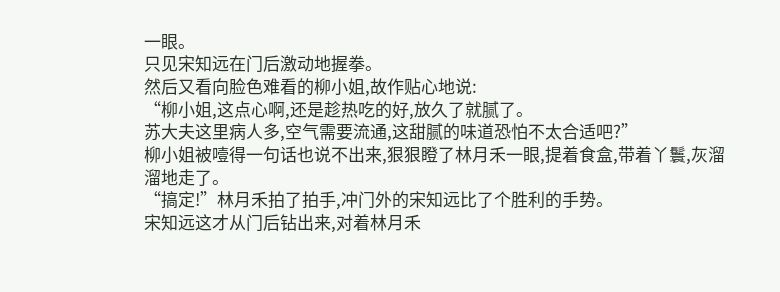一眼。
只见宋知远在门后激动地握拳。
然后又看向脸色难看的柳小姐,故作贴心地说:
“柳小姐,这点心啊,还是趁热吃的好,放久了就腻了。
苏大夫这里病人多,空气需要流通,这甜腻的味道恐怕不太合适吧?”
柳小姐被噎得一句话也说不出来,狠狠瞪了林月禾一眼,提着食盒,带着丫鬟,灰溜溜地走了。
“搞定!”林月禾拍了拍手,冲门外的宋知远比了个胜利的手势。
宋知远这才从门后钻出来,对着林月禾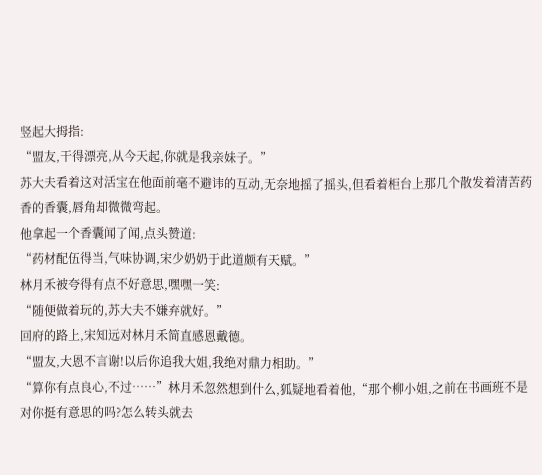竖起大拇指:
“盟友,干得漂亮,从今天起,你就是我亲妹子。”
苏大夫看着这对活宝在他面前毫不避讳的互动,无奈地摇了摇头,但看着柜台上那几个散发着清苦药香的香囊,唇角却微微弯起。
他拿起一个香囊闻了闻,点头赞道:
“药材配伍得当,气味协调,宋少奶奶于此道颇有天赋。”
林月禾被夸得有点不好意思,嘿嘿一笑:
“随便做着玩的,苏大夫不嫌弃就好。”
回府的路上,宋知远对林月禾简直感恩戴德。
“盟友,大恩不言谢!以后你追我大姐,我绝对鼎力相助。”
“算你有点良心,不过……”林月禾忽然想到什么,狐疑地看着他,“那个柳小姐,之前在书画班不是对你挺有意思的吗?怎么转头就去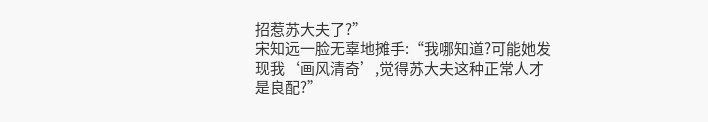招惹苏大夫了?”
宋知远一脸无辜地摊手:“我哪知道?可能她发现我‘画风清奇’,觉得苏大夫这种正常人才是良配?”